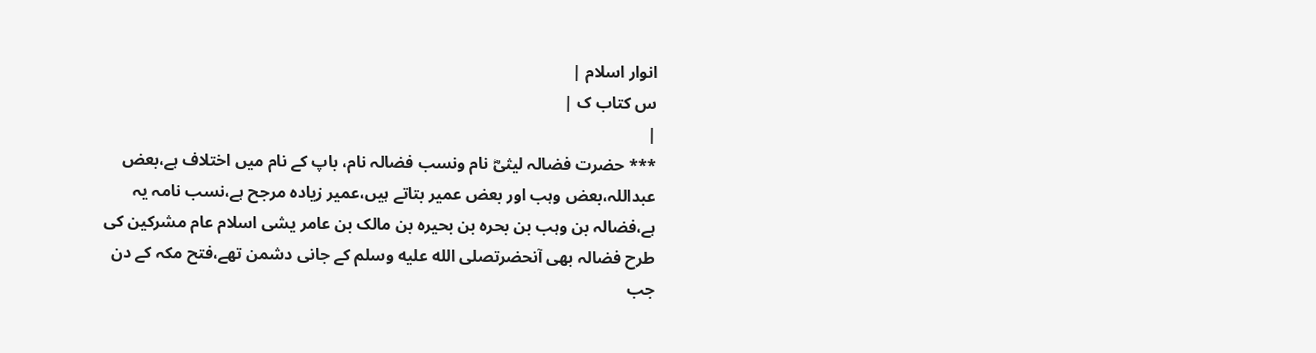انوار اسلام |
س کتاب ک |
|
*** حضرت فضالہ لیثیؓ نام ونسب فضالہ نام، باپ کے نام میں اختلاف ہے،بعض عبداللہ،بعض وہب اور بعض عمیر بتاتے ہیں،عمیر زیادہ مرجح ہے،نسب نامہ یہ ہے،فضالہ بن وہب بن بحرہ بن بحیرہ بن مالک بن عامر یشی اسلام عام مشرکین کی طرح فضالہ بھی آنحضرتصلى الله عليه وسلم کے جانی دشمن تھے،فتح مکہ کے دن جب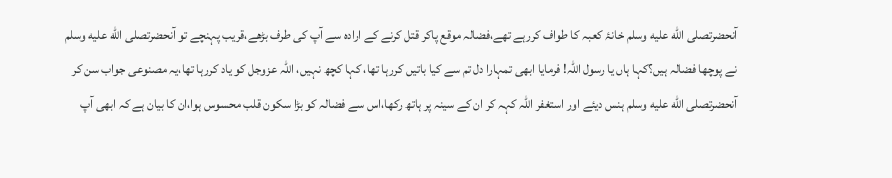آنحضرتصلى الله عليه وسلم خانۂ کعبہ کا طواف کررہے تھے،فضالہ موقع پاکر قتل کرنے کے ارادہ سے آپ کی طرف بڑھے،قریب پہنچے تو آنحضرتصلى الله عليه وسلم نے پوچھا فضالہ ہیں؟کہا ہاں یا رسول اللہ! فرمایا ابھی تمہارا دل تم سے کیا باتیں کررہا تھا، کہا کچھ نہیں، اللہ عزوجل کو یاد کررہا تھا،یہ مصنوعی جواب سن کر آنحضرتصلى الله عليه وسلم ہنس دیئے اور استغفر اللہ کہہ کر ان کے سینہ پر ہاتھ رکھا،اس سے فضالہ کو بڑا سکون قلب محسوس ہوا،ان کا بیان ہے کہ ابھی آپ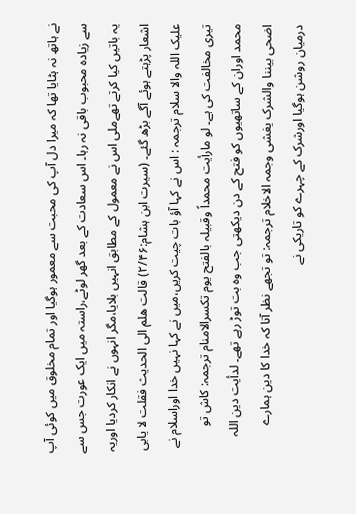نے ہاتھ نہ ہٹایا تھا کہ میرا دل آپ کی محبت سے معمور ہوگیا اور تمام مخلوق میں کوئی آپ سے زیادہ محبوب باقی نہ رہا۔ اس سعادت کے بعد گھر لوٹے،راستہ میں ایک عورت جس سے یہ باتیں کیا کرتے تھےملی اس نے معمول کے مطابق انہیں بلایا،مگر انہوں نے انکار کردیا اوریہ اشعار پڑہتے ہوئے آگے بڑھ گئے۔ (سیرت ابن ہشام:۲/۴۶) قالت ھلم الی الحدیث فقلت لا یابی علیک اللہ والا سلام ترجمہ : اس نے کہا آؤ بات چیت کریں،میں نے کہا نہیں خدا اوراسلام نے تیری مخالفت کی ہے۔ لو مارأیت محمداً وقبیلہ بالفتح یوم تکسرالامنام ترجمہ: کاش تو محمد اوران کے ساتھیوں کو فتح کے دن دیکھتی جب وہ بت توڑ رہے تھے۔ لدأیت دین اللہ اضحی بیننا والشرک یغشی وجمہ الاخلام ترجمہ: تو تجھے نظر آتا کہ خدا کا دین ہمارے درمیان روشن ہوگیا اورشرک کے چہرے کو تاریکی نے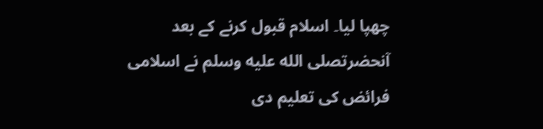چھپا لیا۔ اسلام قبول کرنے کے بعد آنحضرتصلى الله عليه وسلم نے اسلامی فرائض کی تعلیم دی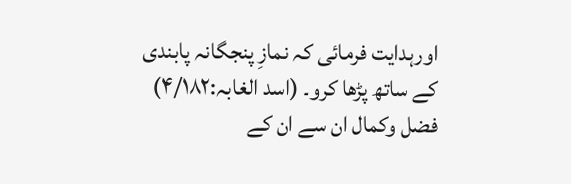اورہدایت فرمائی کہ نمازِ پنجگانہ پابندی کے ساتھ پڑھا کرو۔ (اسد الغابہ:۴/۱۸۲) فضل وکمال ان سے ان کے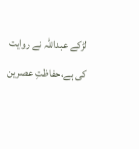لڑکے عبداللہ نے روایت کی ہے،حفاظتِ عصرین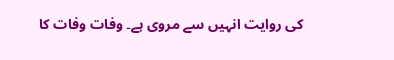کی روایت انہیں سے مروی ہے۔ وفات وفات کا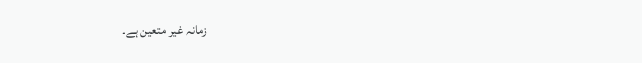زمانہ غیر متعین ہے۔